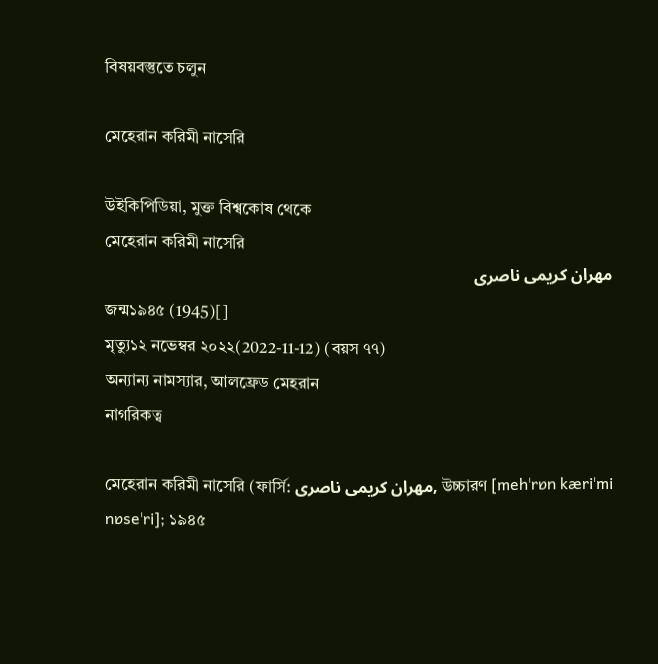বিষয়বস্তুতে চলুন

মেহেরান করিমী নাসেরি

উইকিপিডিয়া, মুক্ত বিশ্বকোষ থেকে
মেহেরান করিমী নাসেরি
مهران کریمی ناصری
জন্ম১৯৪৫ (1945)[]
মৃত্যু১২ নভেম্বর ২০২২(2022-11-12) (বয়স ৭৭)
অন্যান্য নামস্যার, আলফ্রেড মেহরান
নাগরিকত্ব

মেহেরান করিমী নাসেরি (ফার্সি: مهران کریمی ناصری, উচ্চারণ [mehˈrɒn kæriˈmi nɒseˈri]; ১৯৪৫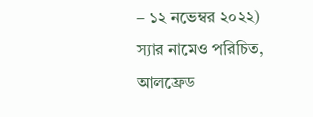– ১২ নভেম্বর ২০২২) স্যার নামেও পরিচিত, আলফ্রেড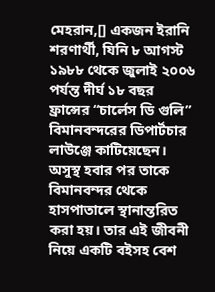মেহরান,[] একজন ইরানি শরণার্থী, যিনি ৮ আগস্ট ১৯৮৮ থেকে জুলাই ২০০৬ পর্যন্ত দীর্ঘ ১৮ বছর ফ্রান্সের “চার্লেস ডি গুলি” বিমানবন্দরের ডিপার্টচার লাউঞ্জে কাটিয়েছেন। অসুস্থ হবার পর তাকে বিমানবন্দর থেকে হাসপাতালে স্থানান্তরিত করা হয়। তার এই জীবনী নিয়ে একটি বইসহ বেশ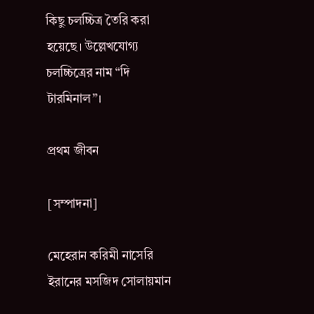কিছু চলচ্চিত্র তৈরি করা হয়েছে। উল্লেখযোগ্য চলচ্চিত্রের নাম “দি টারমিনাল”।

প্রথম জীবন

[সম্পাদনা]

মেহেরান করিমী নাসেরি ইরানের মসজিদ সোলায়মান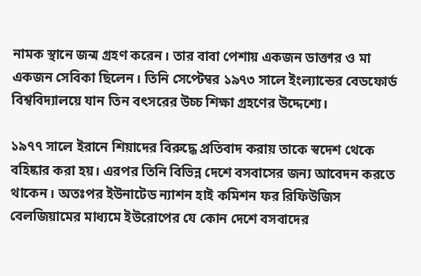নামক স্থানে জন্ম গ্রহণ করেন। তার বাবা পেশায় একজন ডাক্তার ও মা একজন সেবিকা ছিলেন। তিনি সেপ্টেম্বর ১৯৭৩ সালে ইংল্যান্ডের বেডফোর্ড বিশ্ববিদ্যালয়ে যান তিন বৎসরের উচ্চ শিক্ষা গ্রহণের উদ্দেশ্যে।

১৯৭৭ সালে ইরানে শিয়াদের বিরুদ্ধে প্রতিবাদ করায় তাকে স্বদেশ থেকে বহিষ্কার করা হয়। এরপর তিনি বিভিন্ন দেশে বসবাসের জন্য আবেদন করতে থাকেন। অতঃপর ইউনাটেড ন্যাশন হাই কমিশন ফর রিফিউজিস বেলজিয়ামের মাধ্যমে ইউরোপের যে কোন দেশে বসবাদের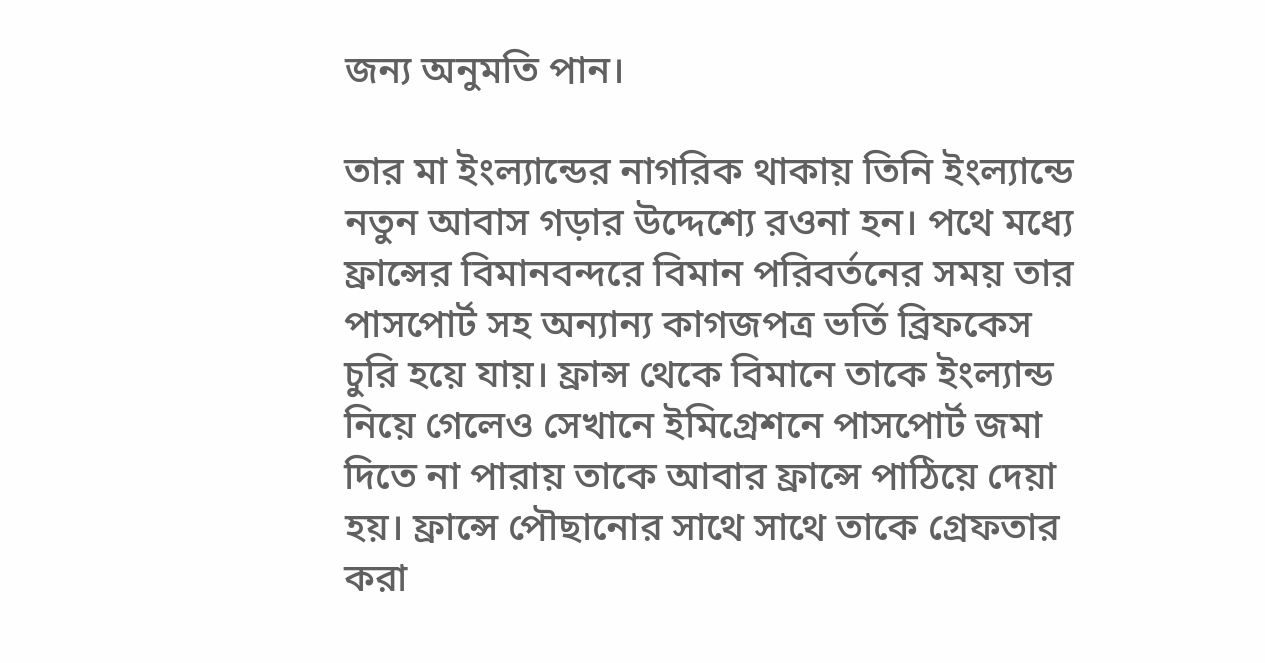জন্য অনুমতি পান।

তার মা ইংল্যান্ডের নাগরিক থাকায় তিনি ইংল্যান্ডে নতুন আবাস গড়ার উদ্দেশ্যে রওনা হন। পথে মধ্যে ফ্রান্সের বিমানবন্দরে বিমান পরিবর্তনের সময় তার পাসপোর্ট সহ অন্যান্য কাগজপত্র ভর্তি ব্রিফকেস চুরি হয়ে যায়। ফ্রান্স থেকে বিমানে তাকে ইংল্যান্ড নিয়ে গেলেও সেখানে ইমিগ্রেশনে পাসপোর্ট জমা দিতে না পারায় তাকে আবার ফ্রান্সে পাঠিয়ে দেয়া হয়। ফ্রান্সে পৌছানোর সাথে সাথে তাকে গ্রেফতার করা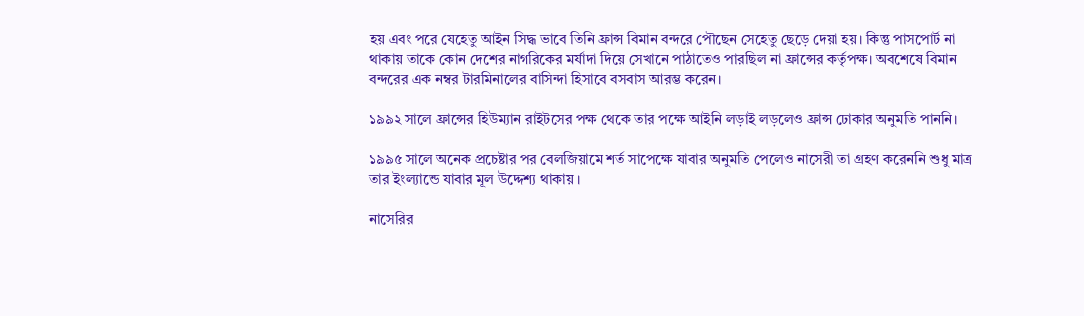হয় এবং পরে যেহেতু আইন সিদ্ধ ভাবে তিনি ফ্রান্স বিমান বন্দরে পৌছেন সেহেতু ছেড়ে দেয়া হয়। কিন্তু পাসপোর্ট না থাকায় তাকে কোন দেশের নাগরিকের মর্যাদা দিয়ে সেখানে পাঠাতেও পারছিল না ফ্রান্সের কর্তৃপক্ষ। অবশেষে বিমান বন্দরের এক নম্বর টারমিনালের বাসিন্দা হিসাবে বসবাস আরম্ভ করেন।

১৯৯২ সালে ফ্রান্সের হিউম্যান রাইটসের পক্ষ থেকে তার পক্ষে আইনি লড়াই লড়লেও ফ্রান্স ঢোকার অনুমতি পাননি।

১৯৯৫ সালে অনেক প্রচেষ্টার পর বেলজিয়ামে শর্ত সাপেক্ষে যাবার অনুমতি পেলেও নাসেরী তা গ্রহণ করেননি শুধু মাত্র তার ইংল্যান্ডে যাবার মূল উদ্দেশ্য থাকায় ।

নাসেরির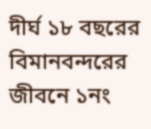দীর্ঘ ১৮ বছরের বিমানবন্দরের জীবনে ১নং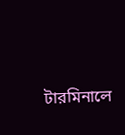টারমিনালে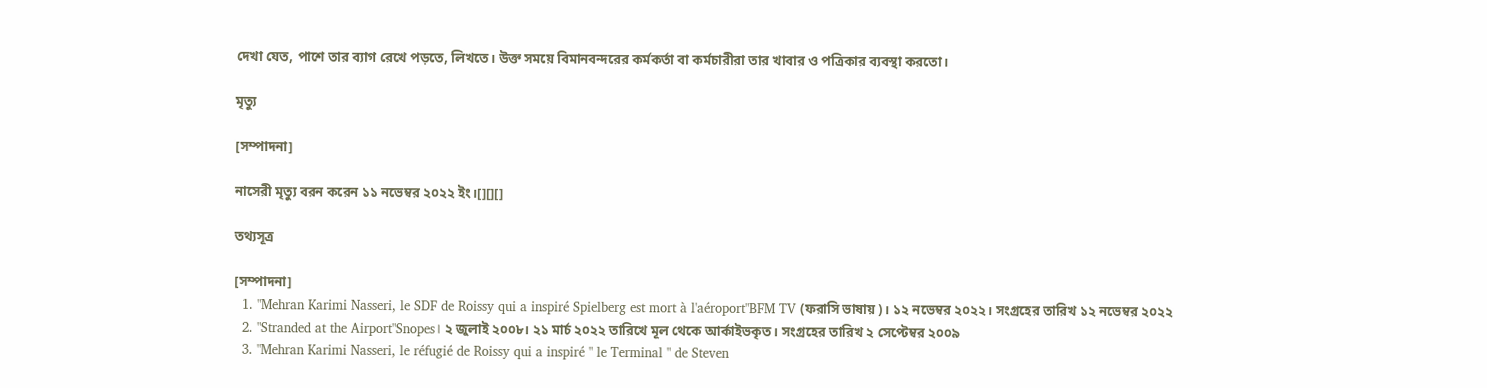দেখা যেত, পাশে তার ব্যাগ রেখে পড়তে, লিখতে। উক্ত সময়ে বিমানবন্দরের কর্মকর্তা বা কর্মচারীরা তার খাবার ও পত্রিকার ব্যবস্থা করতো।

মৃত্যু

[সম্পাদনা]

নাসেরী মৃত্যু বরন করেন ১১ নভেম্বর ২০২২ ইং।[][][]

তথ্যসূত্র

[সম্পাদনা]
  1. "Mehran Karimi Nasseri, le SDF de Roissy qui a inspiré Spielberg est mort à l'aéroport"BFM TV (ফরাসি ভাষায়)। ১২ নভেম্বর ২০২২। সংগ্রহের তারিখ ১২ নভেম্বর ২০২২
  2. "Stranded at the Airport"Snopes। ২ জুলাই ২০০৮। ২১ মার্চ ২০২২ তারিখে মূল থেকে আর্কাইভকৃত। সংগ্রহের তারিখ ২ সেপ্টেম্বর ২০০৯
  3. "Mehran Karimi Nasseri, le réfugié de Roissy qui a inspiré " le Terminal " de Steven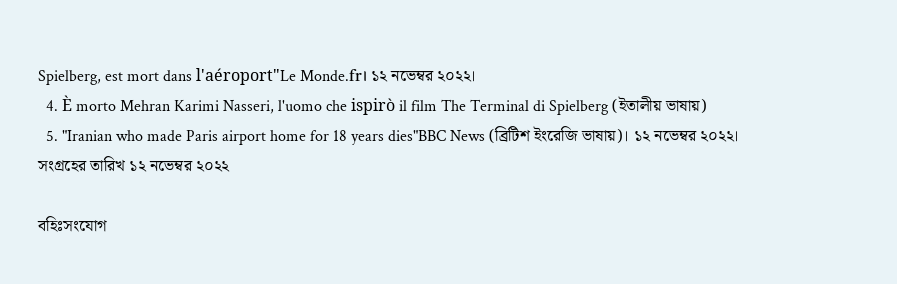Spielberg, est mort dans l'aéroport"Le Monde.fr। ১২ নভেম্বর ২০২২।
  4. È morto Mehran Karimi Nasseri, l'uomo che ispirò il film The Terminal di Spielberg (ইতালীয় ভাষায়)
  5. "Iranian who made Paris airport home for 18 years dies"BBC News (ব্রিটিশ ইংরেজি ভাষায়)। ১২ নভেম্বর ২০২২। সংগ্রহের তারিখ ১২ নভেম্বর ২০২২

বহিঃসংযোগ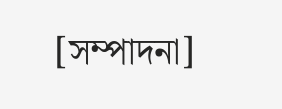[সম্পাদনা]